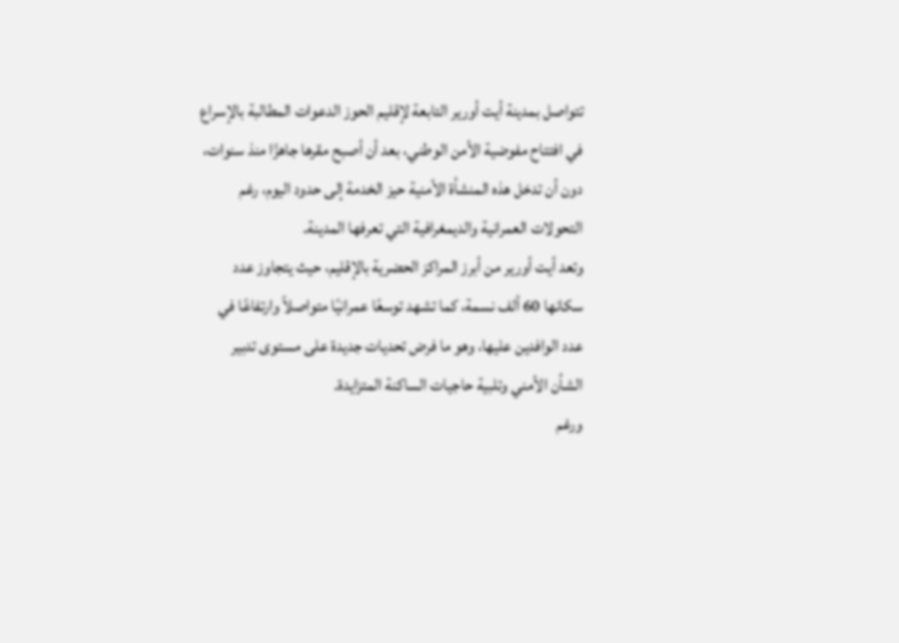تتواصل بمدينة أيت أورير التابعة لإقليم الحوز الدعوات المطالبة بالإسراع في افتتاح مفوضية الأمن الوطني، بعد أن أصبح مقرها جاهزًا منذ سنوات، دون أن تدخل هذه المنشأة الأمنية حيز الخدمة إلى حدود اليوم، رغم التحولات العمرانية والديمغرافية التي تعرفها المدينة.
وتعد أيت أورير من أبرز المراكز الحضرية بالإقليم، حيث يتجاوز عدد سكانها 60 ألف نسمة، كما تشهد توسعًا عمرانيًا متواصلاً وارتفاعًا في عدد الوافدين عليها، وهو ما فرض تحديات جديدة على مستوى تدبير الشأن الأمني وتلبية حاجيات الساكنة المتزايدة.
ورغم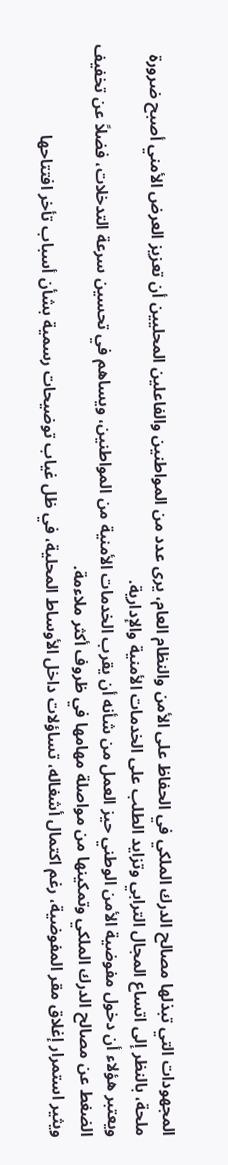المجهودات التي تبذلها مصالح الدرك الملكي في الحفاظ على الأمن والنظام العام، يرى عدد من المواطنين والفاعلين المحليين أن تعزيز العرض الأمني أصبح ضرورة ملحة، بالنظر إلى اتساع المجال الترابي وتزايد الطلب على الخدمات الأمنية والإدارية.
ويعتبر هؤلاء أن دخول مفوضية الأمن الوطني حيز العمل من شأنه أن يقرب الخدمات الأمنية من المواطنين، ويساهم في تحسين سرعة التدخلات، فضلاً عن تخفيف الضغط عن مصالح الدرك الملكي وتمكينها من مواصلة مهامها في ظروف أكثر ملاءمة.
ويثير استمرار إغلاق مقر المفوضية، رغم اكتمال أشغاله، تساؤلات داخل الأوساط المحلية، في ظل غياب توضيحات رسمية بشأن أسباب تأخر افتتاحها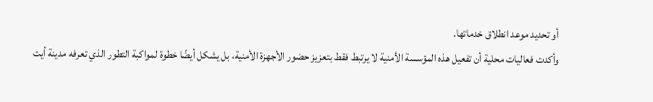أو تحديد موعد انطلاق خدماتها.
وأكدت فعاليات محلية أن تفعيل هذه المؤسسة الأمنية لا يرتبط فقط بتعزيز حضور الأجهزة الأمنية، بل يشكل أيضًا خطوة لمواكبة التطور الذي تعرفه مدينة أيت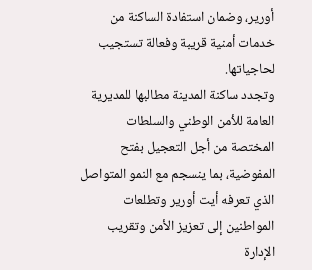أورير، وضمان استفادة الساكنة من خدمات أمنية قريبة وفعالة تستجيب لحاجياتها.
وتجدد ساكنة المدينة مطالبها للمديرية العامة للأمن الوطني والسلطات المختصة من أجل التعجيل بفتح المفوضية، بما ينسجم مع النمو المتواصل الذي تعرفه أيت أورير وتطلعات المواطنين إلى تعزيز الأمن وتقريب الإدارة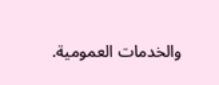والخدمات العمومية.